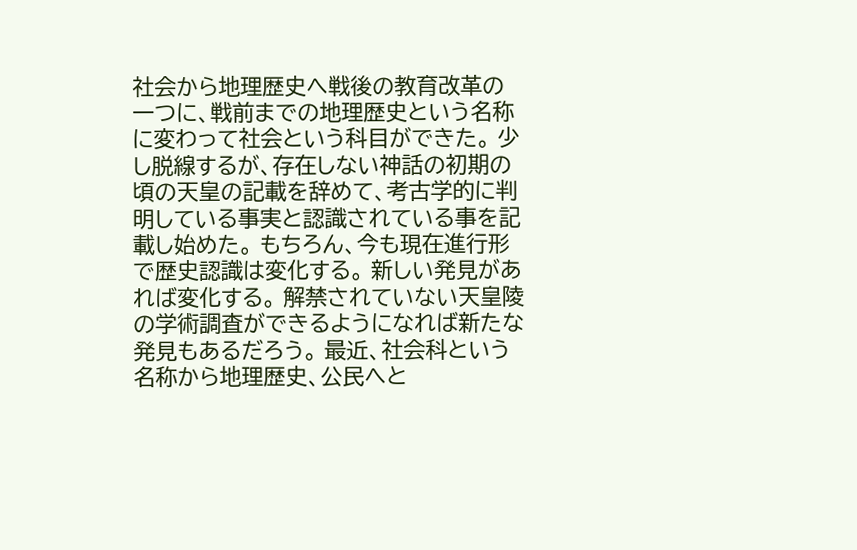社会から地理歴史へ戦後の教育改革の一つに、戦前までの地理歴史という名称に変わって社会という科目ができた。 少し脱線するが、存在しない神話の初期の頃の天皇の記載を辞めて、考古学的に判明している事実と認識されている事を記載し始めた。 もちろん、今も現在進行形で歴史認識は変化する。 新しい発見があれば変化する。 解禁されていない天皇陵の学術調査ができるようになれば新たな発見もあるだろう。 最近、社会科という名称から地理歴史、公民へと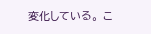変化している。 こ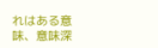れはある意味、意味深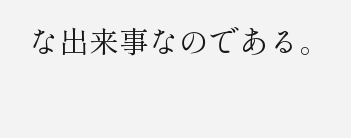な出来事なのである。